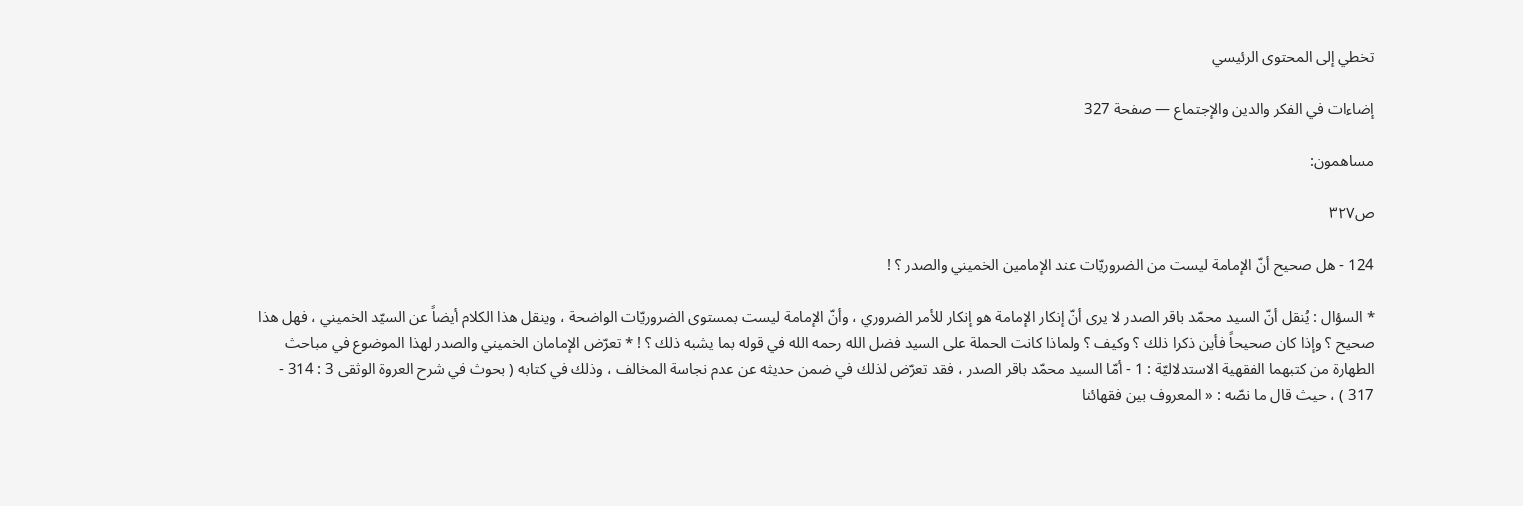تخطي إلى المحتوى الرئيسي

إضاءات في الفكر والدين والإجتماع — صفحة 327

مساهمون:

ص٣٢٧

124 - هل صحيح أنّ الإمامة ليست من الضروريّات عند الإمامين الخميني والصدر ؟ !

* السؤال : يُنقل أنّ السيد محمّد باقر الصدر لا يرى أنّ إنكار الإمامة هو إنكار للأمر الضروري ، وأنّ الإمامة ليست بمستوى الضروريّات الواضحة ، وينقل هذا الكلام أيضاً عن السيّد الخميني ، فهل هذا صحيح ؟ وإذا كان صحيحاً فأين ذكرا ذلك ؟ وكيف ؟ ولماذا كانت الحملة على السيد فضل الله رحمه الله في قوله بما يشبه ذلك ؟ ! * تعرّض الإمامان الخميني والصدر لهذا الموضوع في مباحث الطهارة من كتبهما الفقهية الاستدلاليّة : 1 - أمّا السيد محمّد باقر الصدر ، فقد تعرّض لذلك في ضمن حديثه عن عدم نجاسة المخالف ، وذلك في كتابه ( بحوث في شرح العروة الوثقى 3 : 314 - 317 ) ، حيث قال ما نصّه : « المعروف بين فقهائنا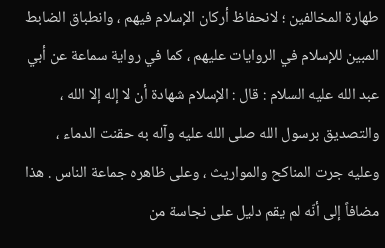طهارة المخالفين ؛ لانحفاظ أركان الإسلام فيهم ، وانطباق الضابط المبين للإسلام في الروايات عليهم ، كما في رواية سماعة عن أبي عبد الله عليه السلام : قال : الإسلام شهادة أن لا إله إلا الله ، والتصديق برسول الله صلى الله عليه وآله به حقنت الدماء ، وعليه جرت المناكح والمواريث ، وعلى ظاهره جماعة الناس . هذا مضافاً إلى أنّه لم يقم دليل على نجاسة من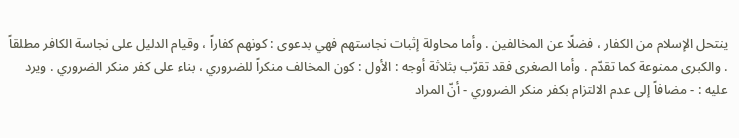ينتحل الإسلام من الكفار ، فضلًا عن المخالفين . وأما محاولة إثبات نجاستهم فهي بدعوى : كونهم كفاراً ، وقيام الدليل على نجاسة الكافر مطلقاً . والكبرى ممنوعة كما تقدّم . وأما الصغرى فقد تقرّب بثلاثة أوجه : الأول : كون المخالف منكراً للضروري ، بناء على كفر منكر الضروري . ويرد عليه : - مضافاً إلى عدم الالتزام بكفر منكر الضروري - أنّ المراد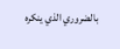بالضروري الذي ينكره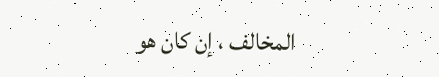المخالف ، إن كان هو